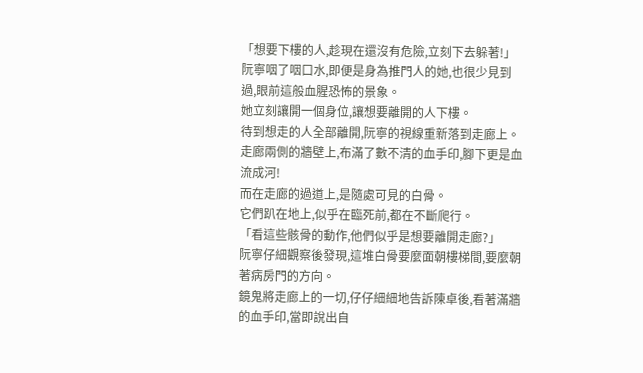「想要下樓的人,趁現在還沒有危險,立刻下去躲著!」
阮寧咽了咽口水,即便是身為推門人的她,也很少見到過,眼前這般血腥恐怖的景象。
她立刻讓開一個身位,讓想要離開的人下樓。
待到想走的人全部離開,阮寧的視線重新落到走廊上。
走廊兩側的牆壁上,布滿了數不清的血手印,腳下更是血流成河!
而在走廊的過道上,是隨處可見的白骨。
它們趴在地上,似乎在臨死前,都在不斷爬行。
「看這些骸骨的動作,他們似乎是想要離開走廊?」
阮寧仔細觀察後發現,這堆白骨要麼面朝樓梯間,要麼朝著病房門的方向。
鏡鬼將走廊上的一切,仔仔細細地告訴陳卓後,看著滿牆的血手印,當即說出自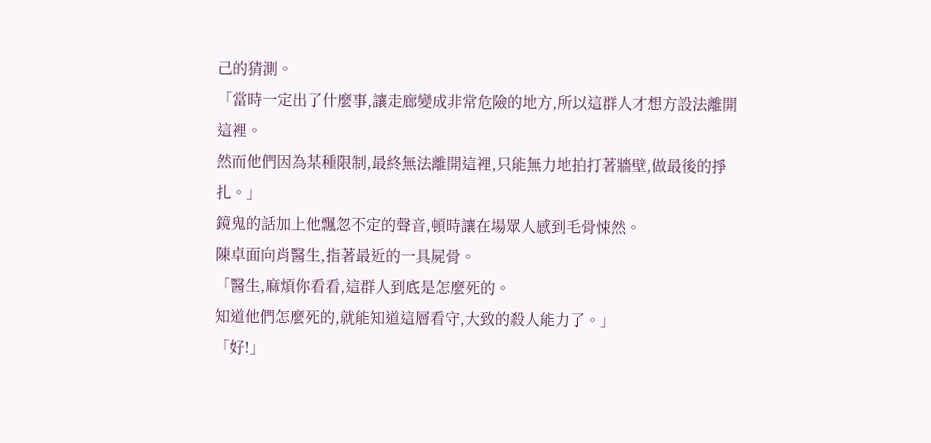己的猜測。
「當時一定出了什麼事,讓走廊變成非常危險的地方,所以這群人才想方設法離開這裡。
然而他們因為某種限制,最終無法離開這裡,只能無力地拍打著牆壁,做最後的掙扎。」
鏡鬼的話加上他飄忽不定的聲音,頓時讓在場眾人感到毛骨悚然。
陳卓面向肖醫生,指著最近的一具屍骨。
「醫生,麻煩你看看,這群人到底是怎麼死的。
知道他們怎麼死的,就能知道這層看守,大致的殺人能力了。」
「好!」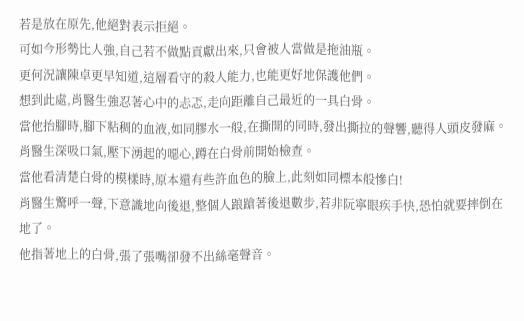若是放在原先,他絕對表示拒絕。
可如今形勢比人強,自己若不做點貢獻出來,只會被人當做是拖油瓶。
更何況讓陳卓更早知道,這層看守的殺人能力,也能更好地保護他們。
想到此處,肖醫生強忍著心中的忐忑,走向距離自己最近的一具白骨。
當他抬腳時,腳下粘稠的血液,如同膠水一般,在撕開的同時,發出撕拉的聲響,聽得人頭皮發麻。
肖醫生深吸口氣,壓下湧起的噁心,蹲在白骨前開始檢查。
當他看清楚白骨的模樣時,原本還有些許血色的臉上,此刻如同標本般慘白!
肖醫生驚呼一聲,下意識地向後退,整個人踉蹌著後退數步,若非阮寧眼疾手快,恐怕就要摔倒在地了。
他指著地上的白骨,張了張嘴卻發不出絲毫聲音。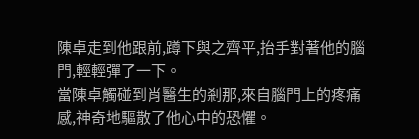陳卓走到他跟前,蹲下與之齊平,抬手對著他的腦門,輕輕彈了一下。
當陳卓觸碰到肖醫生的剎那,來自腦門上的疼痛感,神奇地驅散了他心中的恐懼。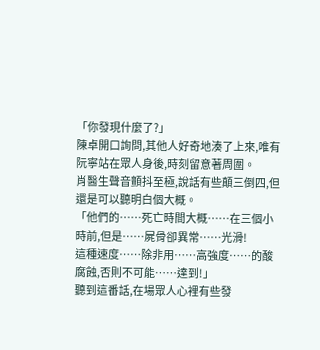「你發現什麼了?」
陳卓開口詢問,其他人好奇地湊了上來,唯有阮寧站在眾人身後,時刻留意著周圍。
肖醫生聲音顫抖至極,說話有些顛三倒四,但還是可以聽明白個大概。
「他們的……死亡時間大概……在三個小時前,但是……屍骨卻異常……光滑!
這種速度……除非用……高強度……的酸腐蝕,否則不可能……達到!」
聽到這番話,在場眾人心裡有些發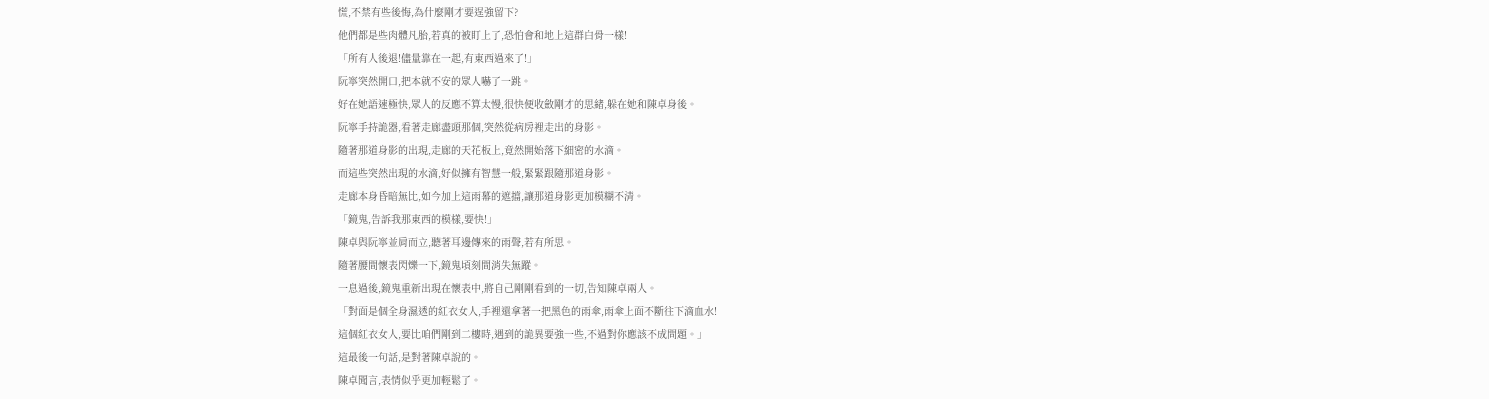慌,不禁有些後悔,為什麼剛才要逞強留下?
他們都是些肉體凡胎,若真的被盯上了,恐怕會和地上這群白骨一樣!
「所有人後退!儘量靠在一起,有東西過來了!」
阮寧突然開口,把本就不安的眾人嚇了一跳。
好在她語速極快,眾人的反應不算太慢,很快便收斂剛才的思緒,躲在她和陳卓身後。
阮寧手持詭器,看著走廊盡頭那個,突然從病房裡走出的身影。
隨著那道身影的出現,走廊的天花板上,竟然開始落下細密的水滴。
而這些突然出現的水滴,好似擁有智慧一般,緊緊跟隨那道身影。
走廊本身昏暗無比,如今加上這雨幕的遮擋,讓那道身影更加模糊不清。
「鏡鬼,告訴我那東西的模樣,要快!」
陳卓與阮寧並肩而立,聽著耳邊傳來的雨聲,若有所思。
隨著腰間懷表閃爍一下,鏡鬼頃刻間消失無蹤。
一息過後,鏡鬼重新出現在懷表中,將自己剛剛看到的一切,告知陳卓兩人。
「對面是個全身濕透的紅衣女人,手裡還拿著一把黑色的雨傘,雨傘上面不斷往下滴血水!
這個紅衣女人,要比咱們剛到二樓時,遇到的詭異要強一些,不過對你應該不成問題。」
這最後一句話,是對著陳卓說的。
陳卓聞言,表情似乎更加輕鬆了。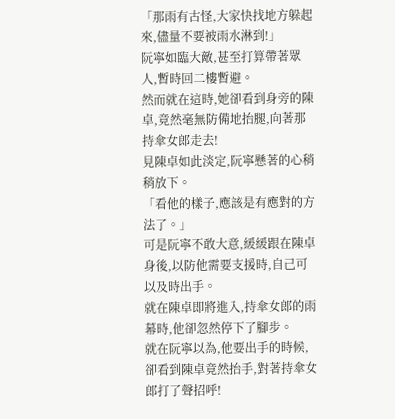「那雨有古怪,大家快找地方躲起來,儘量不要被雨水淋到!」
阮寧如臨大敵,甚至打算帶著眾人,暫時回二樓暫避。
然而就在這時,她卻看到身旁的陳卓,竟然毫無防備地抬腿,向著那持傘女郎走去!
見陳卓如此淡定,阮寧懸著的心稍稍放下。
「看他的樣子,應該是有應對的方法了。」
可是阮寧不敢大意,緩緩跟在陳卓身後,以防他需要支援時,自己可以及時出手。
就在陳卓即將進入,持傘女郎的雨幕時,他卻忽然停下了腳步。
就在阮寧以為,他要出手的時候,卻看到陳卓竟然抬手,對著持傘女郎打了聲招呼!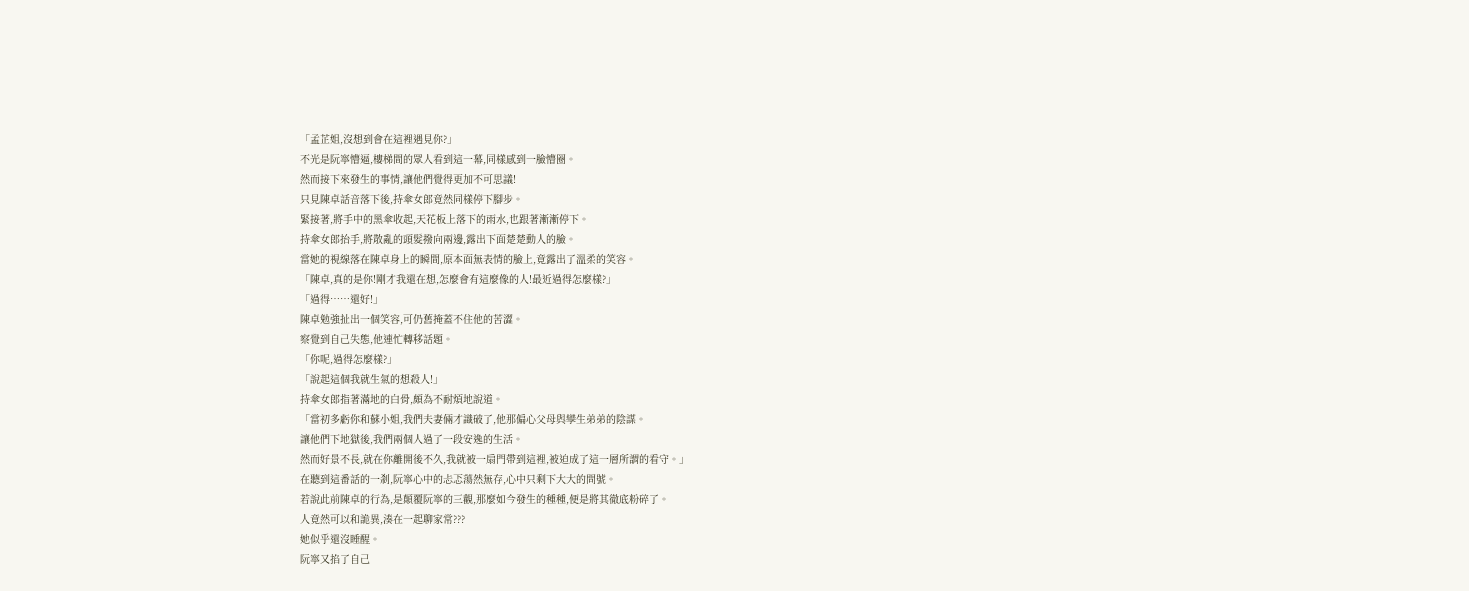「孟芷姐,沒想到會在這裡遇見你?」
不光是阮寧懵逼,樓梯間的眾人看到這一幕,同樣感到一臉懵圈。
然而接下來發生的事情,讓他們覺得更加不可思議!
只見陳卓話音落下後,持傘女郎竟然同樣停下腳步。
緊接著,將手中的黑傘收起,天花板上落下的雨水,也跟著漸漸停下。
持傘女郎抬手,將散亂的頭髮撥向兩邊,露出下面楚楚動人的臉。
當她的視線落在陳卓身上的瞬間,原本面無表情的臉上,竟露出了溫柔的笑容。
「陳卓,真的是你!剛才我還在想,怎麼會有這麼像的人!最近過得怎麼樣?」
「過得……還好!」
陳卓勉強扯出一個笑容,可仍舊掩蓋不住他的苦澀。
察覺到自己失態,他連忙轉移話題。
「你呢,過得怎麼樣?」
「說起這個我就生氣的想殺人!」
持傘女郎指著滿地的白骨,頗為不耐煩地說道。
「當初多虧你和蘇小姐,我們夫妻倆才識破了,他那偏心父母與孿生弟弟的陰謀。
讓他們下地獄後,我們兩個人過了一段安逸的生活。
然而好景不長,就在你離開後不久,我就被一扇門帶到這裡,被迫成了這一層所謂的看守。」
在聽到這番話的一剎,阮寧心中的忐忑蕩然無存,心中只剩下大大的問號。
若說此前陳卓的行為,是顛覆阮寧的三觀,那麼如今發生的種種,便是將其徹底粉碎了。
人竟然可以和詭異,湊在一起聊家常???
她似乎還沒睡醒。
阮寧又掐了自己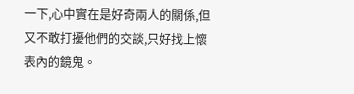一下,心中實在是好奇兩人的關係,但又不敢打擾他們的交談,只好找上懷表內的鏡鬼。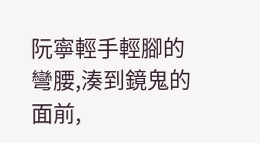阮寧輕手輕腳的彎腰,湊到鏡鬼的面前,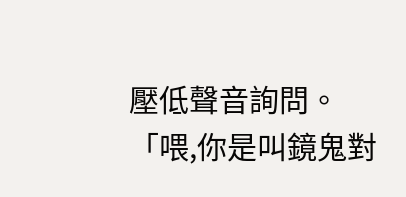壓低聲音詢問。
「喂,你是叫鏡鬼對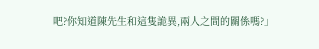吧?你知道陳先生和這隻詭異,兩人之間的關係嗎?」